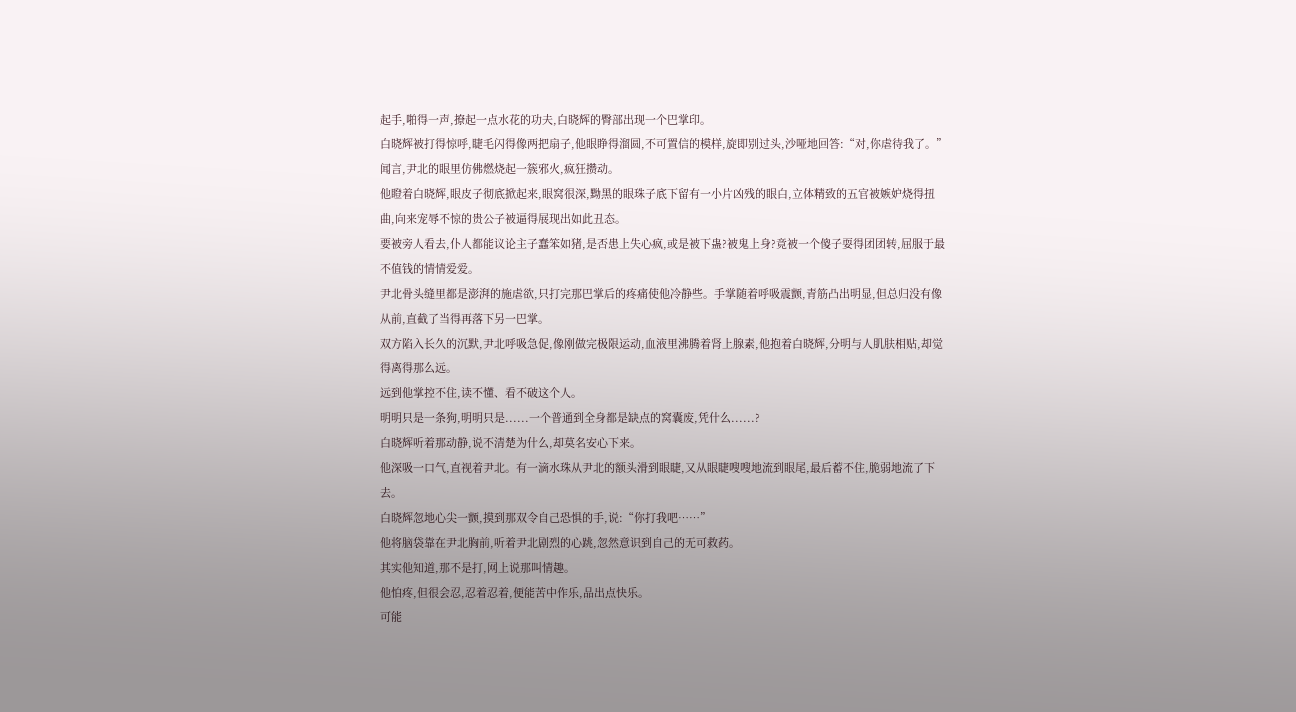起手,啪得一声,撩起一点水花的功夫,白晓辉的臀部出现一个巴掌印。
白晓辉被打得惊呼,睫毛闪得像两把扇子,他眼睁得溜圆,不可置信的模样,旋即别过头,沙哑地回答:“对,你虐待我了。”
闻言,尹北的眼里仿佛燃烧起一簇邪火,疯狂攒动。
他瞪着白晓辉,眼皮子彻底掀起来,眼窝很深,黝黑的眼珠子底下留有一小片凶残的眼白,立体精致的五官被嫉妒烧得扭曲,向来宠辱不惊的贵公子被逼得展现出如此丑态。
要被旁人看去,仆人都能议论主子蠢笨如猪,是否患上失心疯,或是被下蛊?被鬼上身?竟被一个傻子耍得团团转,屈服于最不值钱的情情爱爱。
尹北骨头缝里都是澎湃的施虐欲,只打完那巴掌后的疼痛使他冷静些。手掌随着呼吸震颤,青筋凸出明显,但总归没有像从前,直截了当得再落下另一巴掌。
双方陷入长久的沉默,尹北呼吸急促,像刚做完极限运动,血液里沸腾着肾上腺素,他抱着白晓辉,分明与人肌肤相贴,却觉得离得那么远。
远到他掌控不住,读不懂、看不破这个人。
明明只是一条狗,明明只是......一个普通到全身都是缺点的窝囊废,凭什么......?
白晓辉听着那动静,说不清楚为什么,却莫名安心下来。
他深吸一口气,直视着尹北。有一滴水珠从尹北的额头滑到眼睫,又从眼睫嗖嗖地流到眼尾,最后蓄不住,脆弱地流了下去。
白晓辉忽地心尖一颤,摸到那双令自己恐惧的手,说:“你打我吧……”
他将脑袋靠在尹北胸前,听着尹北剧烈的心跳,忽然意识到自己的无可救药。
其实他知道,那不是打,网上说那叫情趣。
他怕疼,但很会忍,忍着忍着,便能苦中作乐,品出点快乐。
可能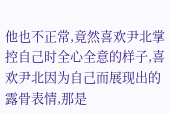他也不正常,竟然喜欢尹北掌控自己时全心全意的样子,喜欢尹北因为自己而展现出的露骨表情,那是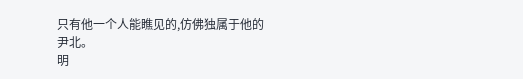只有他一个人能瞧见的,仿佛独属于他的尹北。
明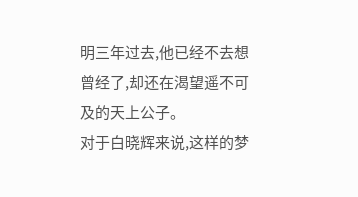明三年过去,他已经不去想曾经了,却还在渴望遥不可及的天上公子。
对于白晓辉来说,这样的梦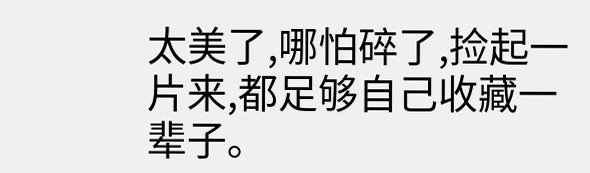太美了,哪怕碎了,捡起一片来,都足够自己收藏一辈子。